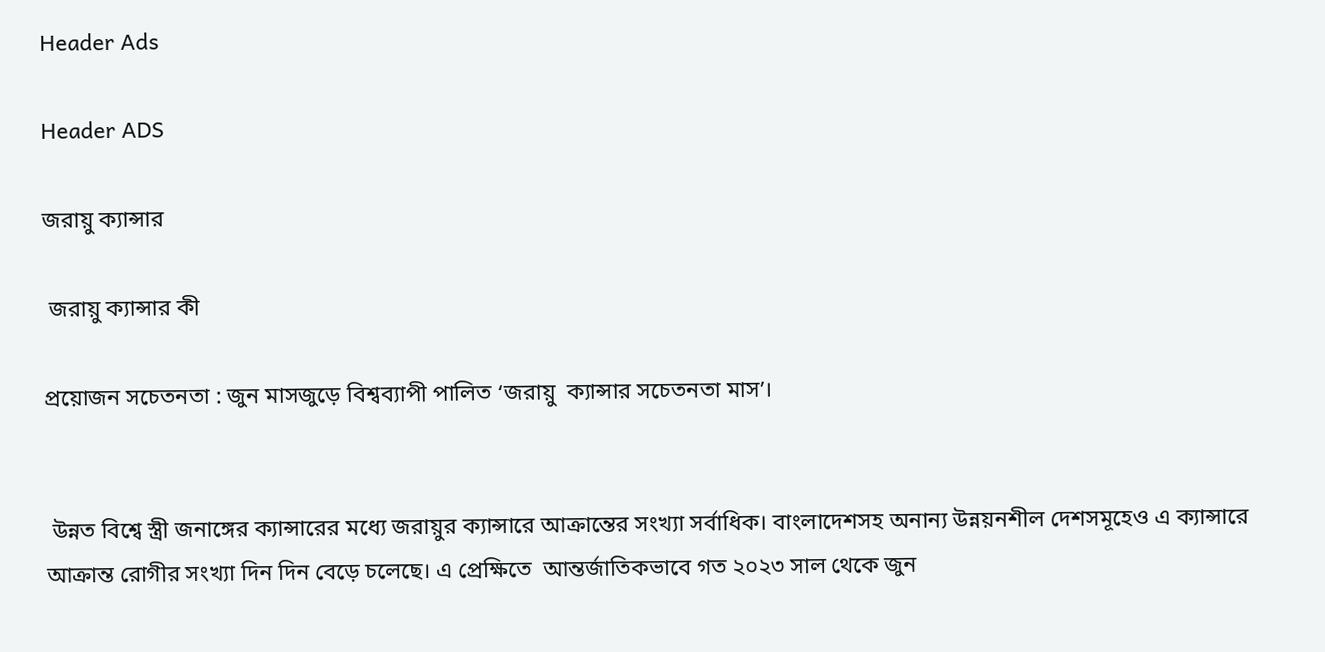Header Ads

Header ADS

জরায়ু ক্যান্সার

 জরায়ু ক্যান্সার কী

প্রয়োজন সচেতনতা : জুন মাসজুড়ে বিশ্বব্যাপী পালিত ‘জরায়ু  ক্যান্সার সচেতনতা মাস’।


 উন্নত বিশ্বে স্ত্রী জনাঙ্গের ক্যান্সারের মধ্যে জরায়ুর ক্যান্সারে আক্রান্তের সংখ্যা সর্বাধিক। বাংলাদেশসহ অনান্য উন্নয়নশীল দেশসমূহেও এ ক্যান্সারে আক্রান্ত রোগীর সংখ্যা দিন দিন বেড়ে চলেছে। এ প্রেক্ষিতে  আন্তর্জাতিকভাবে গত ২০২৩ সাল থেকে জুন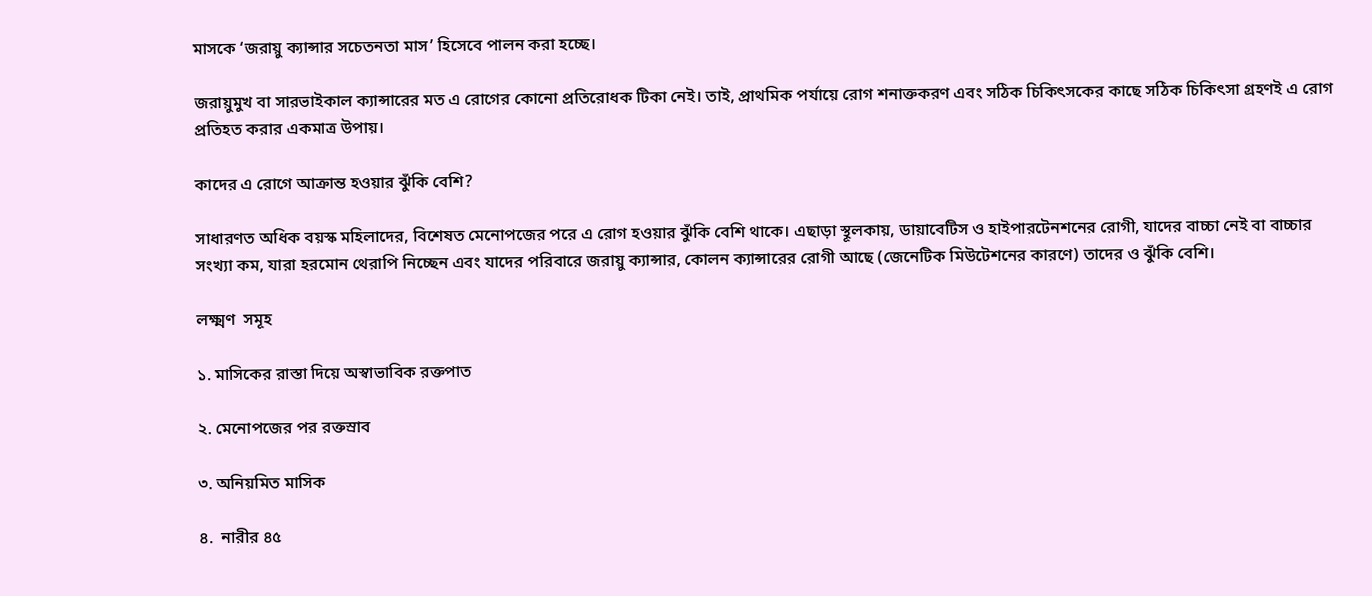মাসকে ‘জরায়ু ক্যান্সার সচেতনতা মাস’ হিসেবে পালন করা হচ্ছে।

জরায়ুমুখ বা সারভাইকাল ক্যান্সারের মত এ রোগের কোনো প্রতিরোধক টিকা নেই। তাই, প্রাথমিক পর্যায়ে রোগ শনাক্তকরণ এবং সঠিক চিকিৎসকের কাছে সঠিক চিকিৎসা গ্রহণই এ রোগ প্রতিহত করার একমাত্র উপায়।

কাদের এ রোগে আক্রান্ত হওয়ার ঝুঁকি বেশি?

সাধারণত অধিক বয়স্ক মহিলাদের, বিশেষত মেনোপজের পরে এ রোগ হওয়ার ঝুঁকি বেশি থাকে। এছাড়া স্থূলকায়, ডায়াবেটিস ও হাইপারটেনশনের রোগী, যাদের বাচ্চা নেই বা বাচ্চার সংখ্যা কম, যারা হরমোন থেরাপি নিচ্ছেন এবং যাদের পরিবারে জরায়ু ক্যান্সার, কোলন ক্যান্সারের রোগী আছে (জেনেটিক মিউটেশনের কারণে) তাদের ও ঝুঁকি বেশি।

লক্ষ্মণ  সমূহ

১. মাসিকের রাস্তা দিয়ে অস্বাভাবিক রক্তপাত

২. মেনোপজের পর রক্তস্রাব

৩. অনিয়মিত মাসিক

৪.  নারীর ৪৫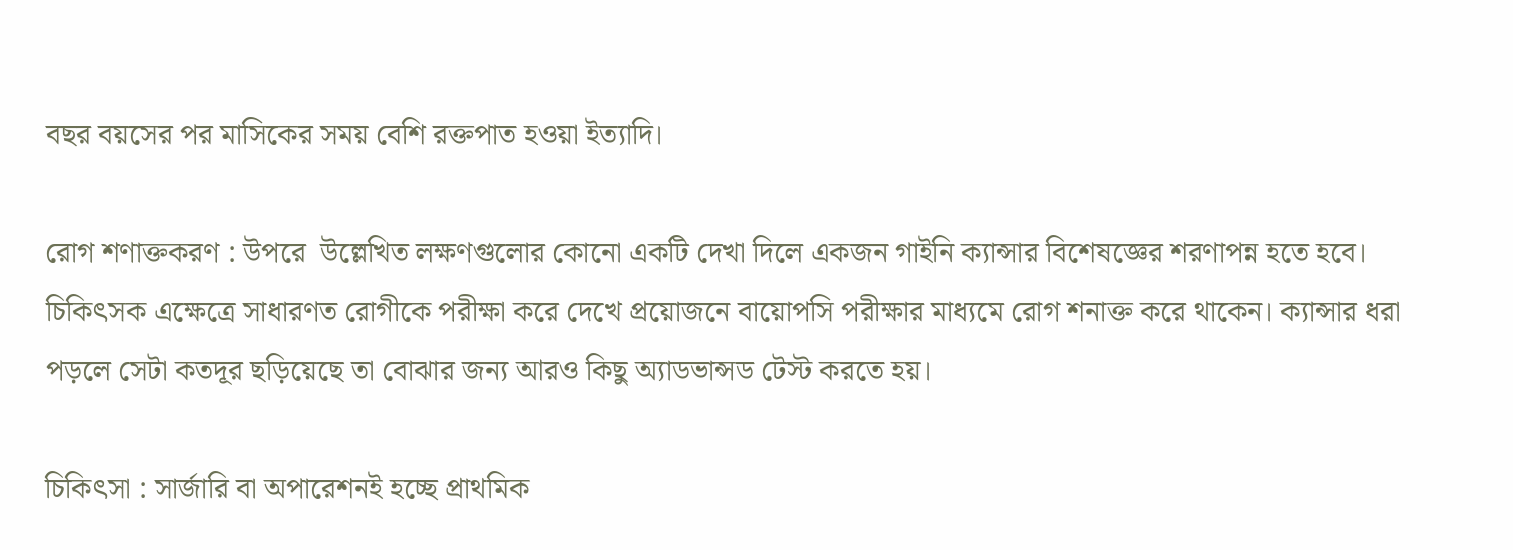বছর বয়সের পর মাসিকের সময় বেশি রক্তপাত হওয়া ইত্যাদি।

রোগ শণাক্তকরণ : উপরে  উল্লেখিত লক্ষণগুলোর কোনো একটি দেখা দিলে একজন গাইনি ক্যান্সার বিশেষজ্ঞের শরণাপন্ন হতে হবে। চিকিৎসক এক্ষেত্রে সাধারণত রোগীকে পরীক্ষা করে দেখে প্রয়োজনে বায়োপসি পরীক্ষার মাধ্যমে রোগ শনাক্ত করে থাকেন। ক্যান্সার ধরা পড়লে সেটা কতদূর ছড়িয়েছে তা বোঝার জন্য আরও কিছু অ্যাডভান্সড টেস্ট করতে হয়।

চিকিৎসা : সার্জারি বা অপারেশনই হচ্ছে প্রাথমিক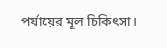পর্যায়ের মূল চিকিৎসা।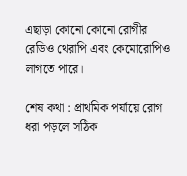এছাড়া কোনো কোনো রোগীর রেডিও থেরাপি এবং কেমোরোপিও লাগতে পারে।

শেষ কথা : প্রাথমিক পর্যায়ে রোগ ধরা পড়লে সঠিক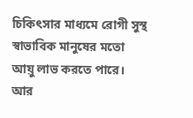চিকিৎসার মাধ্যমে রোগী সুস্থ স্বাভাবিক মানুষের মতো আয়ু লাভ করতে পারে। আর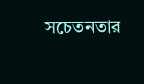সচেতনতার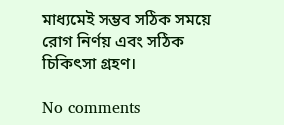মাধ্যমেই সম্ভব সঠিক সময়ে রোগ নির্ণয় এবং সঠিক চিকিৎসা গ্রহণ।

No comments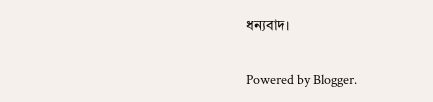ধন্যবাদ।

Powered by Blogger.